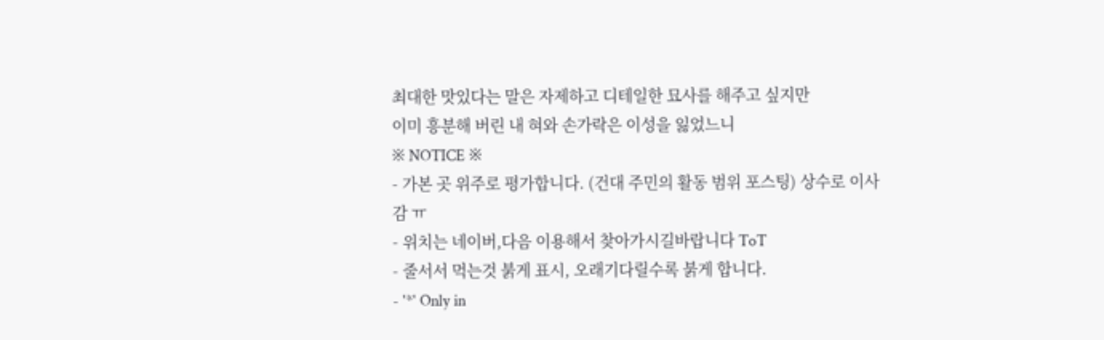최대한 맛있다는 말은 자제하고 디테일한 묘사를 해주고 싶지만
이미 흥분해 버린 내 혀와 손가락은 이성을 잃었느니
※ NOTICE ※
- 가본 곳 위주로 평가합니다. (건대 주민의 활동 범위 포스팅) 상수로 이사감 ㅠ
- 위치는 네이버,다음 이용해서 찾아가시길바랍니다 ToT
- 줄서서 먹는것 붉게 표시, 오래기다릴수록 붉게 합니다.
- '*' Only in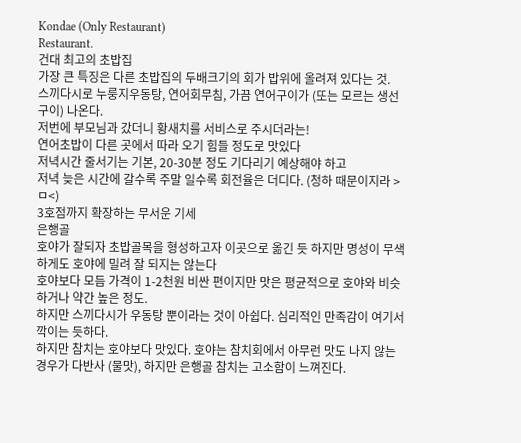Kondae (Only Restaurant)
Restaurant.
건대 최고의 초밥집
가장 큰 특징은 다른 초밥집의 두배크기의 회가 밥위에 올려져 있다는 것.
스끼다시로 누룽지우동탕, 연어회무침, 가끔 연어구이가 (또는 모르는 생선구이) 나온다.
저번에 부모님과 갔더니 황새치를 서비스로 주시더라는!
연어초밥이 다른 곳에서 따라 오기 힘들 정도로 맛있다
저녁시간 줄서기는 기본, 20-30분 정도 기다리기 예상해야 하고
저녁 늦은 시간에 갈수록 주말 일수록 회전율은 더디다. (청하 때문이지라 >ㅁ<)
3호점까지 확장하는 무서운 기세
은행골
호야가 잘되자 초밥골목을 형성하고자 이곳으로 옮긴 듯 하지만 명성이 무색하게도 호야에 밀려 잘 되지는 않는다
호야보다 모듬 가격이 1-2천원 비싼 편이지만 맛은 평균적으로 호야와 비슷하거나 약간 높은 정도.
하지만 스끼다시가 우동탕 뿐이라는 것이 아쉽다. 심리적인 만족감이 여기서 깍이는 듯하다.
하지만 참치는 호야보다 맛있다. 호야는 참치회에서 아무런 맛도 나지 않는 경우가 다반사 (물맛), 하지만 은행골 참치는 고소함이 느껴진다.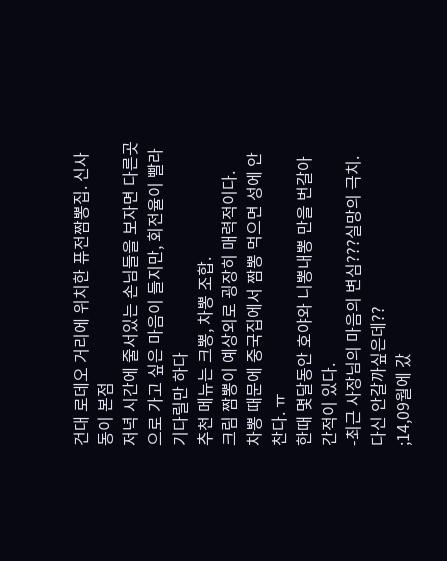건대 로데오 거리에 위치한 퓨전짬뽕집. 신사동이 본점
저녁 시간에 줄서있는 손님들을 보자면 다른곳으로 가고 싶은 마음이 들지만, 회전율이 빨라 기다릴만 하다
추천 메뉴는 크뽕, 차뽕 조합.
크림 짬뽕이 예상외로 굉장히 매력적이다.
차뽕 때문에 중국집에서 짬뽕 먹으면 성에 안찬다. ㅠ
한때 몇달동안 호야와 니뽕내뽕 만을 번갈아 간적이 있다.
-최근 사장님의 마음의 변심???실망의 극치. 다신 안갈까싶은데??
;14,09월에 갔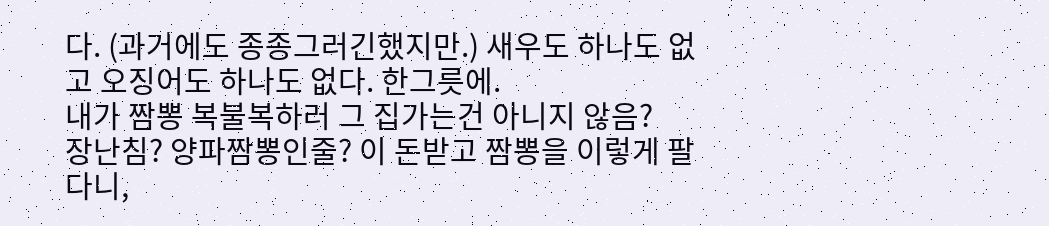다. (과거에도 종종그러긴했지만.) 새우도 하나도 없고 오징어도 하나도 없다. 한그릇에.
내가 짬뽕 복불복하러 그 집가는건 아니지 않음?
장난침? 양파짬뽕인줄? 이 돈받고 짬뽕을 이렇게 팔다니,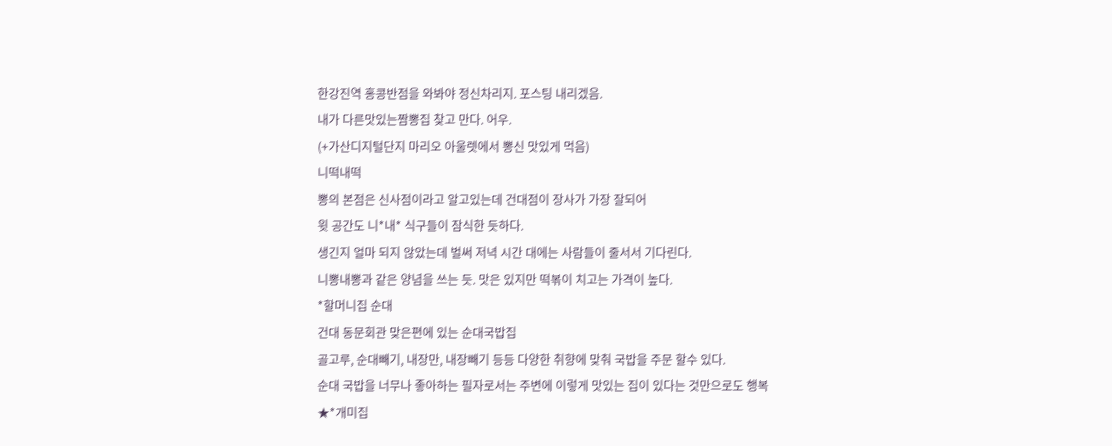한강진역 홍콩반점을 와봐야 정신차리지. 포스팅 내리겠음.
내가 다른맛있는짬뽕집 찾고 만다. 어우.
(+가산디지털단지 마리오 아울렛에서 뽕신 맛있게 먹음)
니떡내떡
뽕의 본점은 신사점이라고 알고있는데 건대점이 장사가 가장 잘되어
윗 공간도 니*내* 식구들이 잠식한 듯하다.
생긴지 얼마 되지 않았는데 벌써 저녁 시간 대에는 사람들이 줄서서 기다린다.
니뽕내뽕과 같은 양념을 쓰는 듯. 맛은 있지만 떡볶이 치고는 가격이 높다.
*할머니집 순대
건대 동문회관 맞은편에 있는 순대국밥집
골고루, 순대빼기, 내장만, 내장빼기 등등 다양한 취향에 맞춰 국밥을 주문 할수 있다.
순대 국밥을 너무나 좋아하는 필자로서는 주변에 이렇게 맛있는 집이 있다는 것만으로도 행복
★*개미집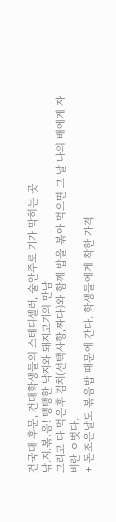건국대 후문, 건대학생들의 스테디셀러, 술안주로 기가 막히는 곳
낚.지.볶.음! 탱탱한 낙지와 돼지고기의 만남
그리고 다 먹은후 김치(선택사항,짜다)와 함께 밥을 볶아 먹으면 그 날 나의 배에게 자비란 ㅇ벗다.
+ 돈조은날도 볶음밥 때문에 간다. 학생들에게 착한 가격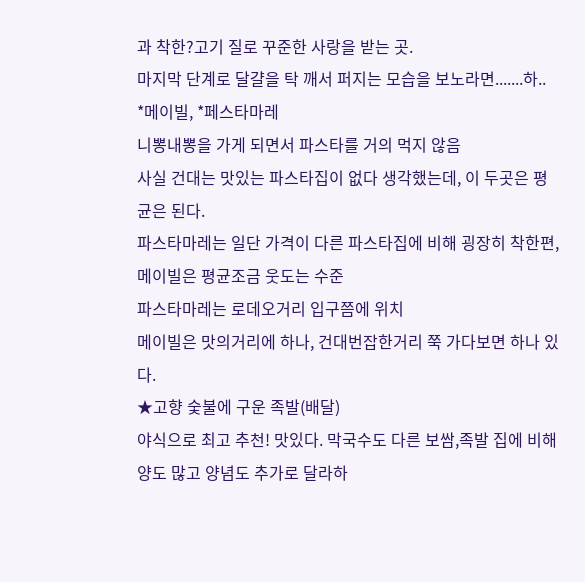과 착한?고기 질로 꾸준한 사랑을 받는 곳.
마지막 단계로 달걀을 탁 깨서 퍼지는 모습을 보노라면.......하..
*메이빌, *페스타마레
니뽕내뽕을 가게 되면서 파스타를 거의 먹지 않음
사실 건대는 맛있는 파스타집이 없다 생각했는데, 이 두곳은 평균은 된다.
파스타마레는 일단 가격이 다른 파스타집에 비해 굉장히 착한편, 메이빌은 평균조금 웃도는 수준
파스타마레는 로데오거리 입구쯤에 위치
메이빌은 맛의거리에 하나, 건대번잡한거리 쭉 가다보면 하나 있다.
★고향 숯불에 구운 족발(배달)
야식으로 최고 추천! 맛있다. 막국수도 다른 보쌈,족발 집에 비해 양도 많고 양념도 추가로 달라하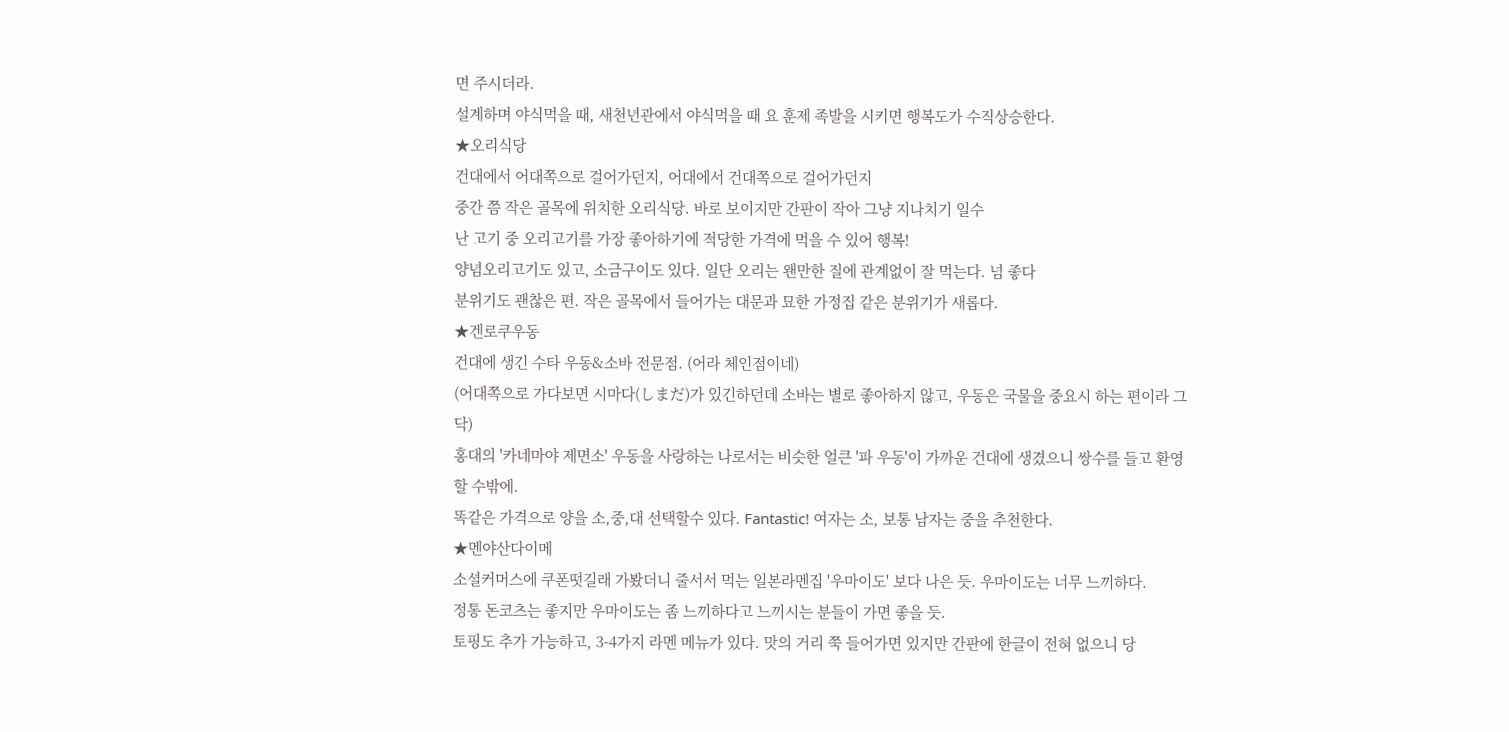면 주시더라.
설계하며 야식먹을 때, 새천년관에서 야식먹을 때 요 훈제 족발을 시키면 행복도가 수직상승한다.
★오리식당
건대에서 어대쪽으로 걸어가던지, 어대에서 건대쪽으로 걸어가던지
중간 쯤 작은 골목에 위치한 오리식당. 바로 보이지만 간판이 작아 그냥 지나치기 일수
난 고기 중 오리고기를 가장 좋아하기에 적당한 가격에 먹을 수 있어 행복!
양념오리고기도 있고, 소금구이도 있다. 일단 오리는 왠만한 질에 관계없이 잘 먹는다. 넘 좋다
분위기도 괜찮은 편. 작은 골목에서 들어가는 대문과 묘한 가정집 같은 분위기가 새롭다.
★겐로쿠우동
건대에 생긴 수타 우동&소바 전문점. (어라 체인점이네)
(어대쪽으로 가다보면 시마다(しまだ)가 있긴하던데 소바는 별로 좋아하지 않고, 우동은 국물을 중요시 하는 편이라 그닥)
홍대의 '카네마야 제면소' 우동을 사랑하는 나로서는 비슷한 얼큰 '파 우동'이 가까운 건대에 생겼으니 쌍수를 들고 환영할 수밖에.
똑같은 가격으로 양을 소,중,대 선택할수 있다. Fantastic! 여자는 소, 보통 남자는 중을 추천한다.
★멘야산다이메
소셜커머스에 쿠폰떳길래 가봤더니 줄서서 먹는 일본라멘집 '우마이도' 보다 나은 듯. 우마이도는 너무 느끼하다.
정통 돈코츠는 좋지만 우마이도는 좀 느끼하다고 느끼시는 분들이 가면 좋을 듯.
토핑도 추가 가능하고, 3-4가지 라멘 메뉴가 있다. 맛의 거리 쭉 들어가면 있지만 간판에 한글이 전혀 없으니 당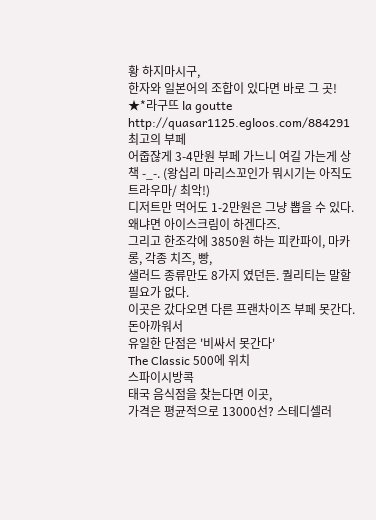황 하지마시구,
한자와 일본어의 조합이 있다면 바로 그 곳!
★*라구뜨 la goutte http://quasar1125.egloos.com/884291
최고의 부페
어줍잖게 3-4만원 부페 가느니 여길 가는게 상책 -_-. (왕십리 마리스꼬인가 뭐시기는 아직도 트라우마/ 최악!)
디저트만 먹어도 1-2만원은 그냥 뽑을 수 있다. 왜냐면 아이스크림이 하겐다즈.
그리고 한조각에 3850원 하는 피칸파이, 마카롱, 각종 치즈, 빵,
샐러드 종류만도 8가지 였던든. 퀄리티는 말할 필요가 없다.
이곳은 갔다오면 다른 프랜차이즈 부페 못간다. 돈아까워서
유일한 단점은 '비싸서 못간다'
The Classic 500에 위치
스파이시방콕
태국 음식점을 찾는다면 이곳,
가격은 평균적으로 13000선? 스테디셀러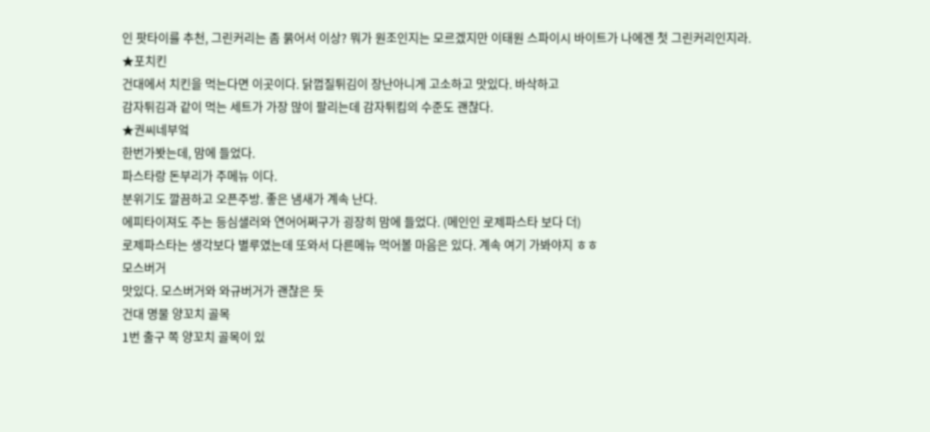인 팟타이를 추천, 그린커리는 좀 묽어서 이상? 뭐가 원조인지는 모르겠지만 이태원 스파이시 바이트가 나에겐 첫 그린커리인지라.
★포치킨
건대에서 치킨을 먹는다면 이곳이다. 닭껍질튀김이 장난아니게 고소하고 맛있다. 바삭하고
감자튀김과 같이 먹는 세트가 가장 많이 팔리는데 감자튀킴의 수준도 괜찮다.
★권씨네부엌
한번가봣는데, 맘에 들었다.
파스타랑 돈부리가 주메뉴 이다.
분위기도 깔끔하고 오픈주방. 좋은 냄새가 계속 난다.
에피타이져도 주는 등심샐러와 연어어쩌구가 굉장히 맘에 들었다. (메인인 로제파스타 보다 더)
로제파스타는 생각보다 별루였는데 또와서 다른메뉴 먹어볼 마음은 있다. 계속 여기 가봐야지 ㅎㅎ
모스버거
맛있다. 모스버거와 와규버거가 괜찮은 듯
건대 명물 양꼬치 골목
1번 출구 쪽 양꼬치 골목이 있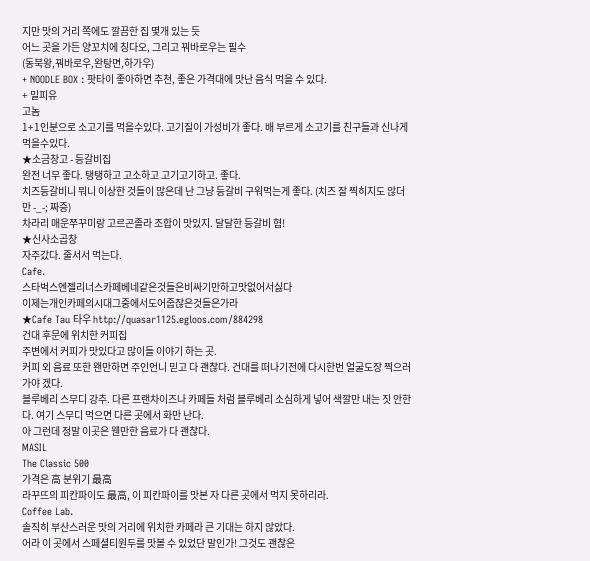지만 맛의 거리 쪽에도 깔끔한 집 몇개 있는 듯
어느 곳을 가든 양꼬치에 칭다오, 그리고 꿔바로우는 필수
(동북왕,꿔바로우,완탕면,하가우)
+ NOODLE BOX : 팟타이 좋아하면 추천, 좋은 가격대에 맛난 음식 먹을 수 있다.
+ 밀피유
고놈
1+1인분으로 소고기를 먹을수있다. 고기질이 가성비가 좋다. 배 부르게 소고기를 친구들과 신나게 먹을수있다.
★소금창고 - 등갈비집
완전 너무 좋다. 탱탱하고 고소하고 고기고기하고. 좋다.
치즈등갈비니 뭐니 이상한 것들이 많은데 난 그냥 등갈비 구워먹는게 좋다. (치즈 잘 찍히지도 않더만 -_-; 짜증)
차라리 매운쭈꾸미랑 고르곤졸라 조합이 맛있지. 달달한 등갈비 혐!
★신사소곱창
자주갔다. 줄서서 먹는다.
Cafe.
스타벅스엔젤리너스카페베네같은것들은비싸기만하고맛없어서싫다
이제는개인카페의시대그중에서도어줍잖은것들은가라
★Cafe Tau 타우 http://quasar1125.egloos.com/884298
건대 후문에 위치한 커피집
주변에서 커피가 맛있다고 많이들 이야기 하는 곳.
커피 외 음료 또한 왠만하면 주인언니 믿고 다 괜찮다. 건대를 떠나기전에 다시한번 얼굴도장 찍으러 가야 겠다.
블루베리 스무디 강추. 다른 프랜차이즈나 카페들 처럼 블루베리 소심하게 넣어 색깔만 내는 짓 안한다. 여기 스무디 먹으면 다른 곳에서 화만 난다.
아 그런데 정말 이곳은 웬만한 음료가 다 괜찮다.
MASIL
The Classic 500
가격은 高 분위기 最高
라꾸뜨의 피칸파이도 最高, 이 피칸파이를 맛본 자 다른 곳에서 먹지 못하리라.
Coffee Lab.
솔직히 부산스러운 맛의 거리에 위치한 카페라 큰 기대는 하지 않았다.
어라 이 곳에서 스페셜티원두를 맛볼 수 있었단 말인가! 그것도 괜찮은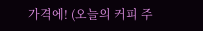가격에! (오늘의 커피 주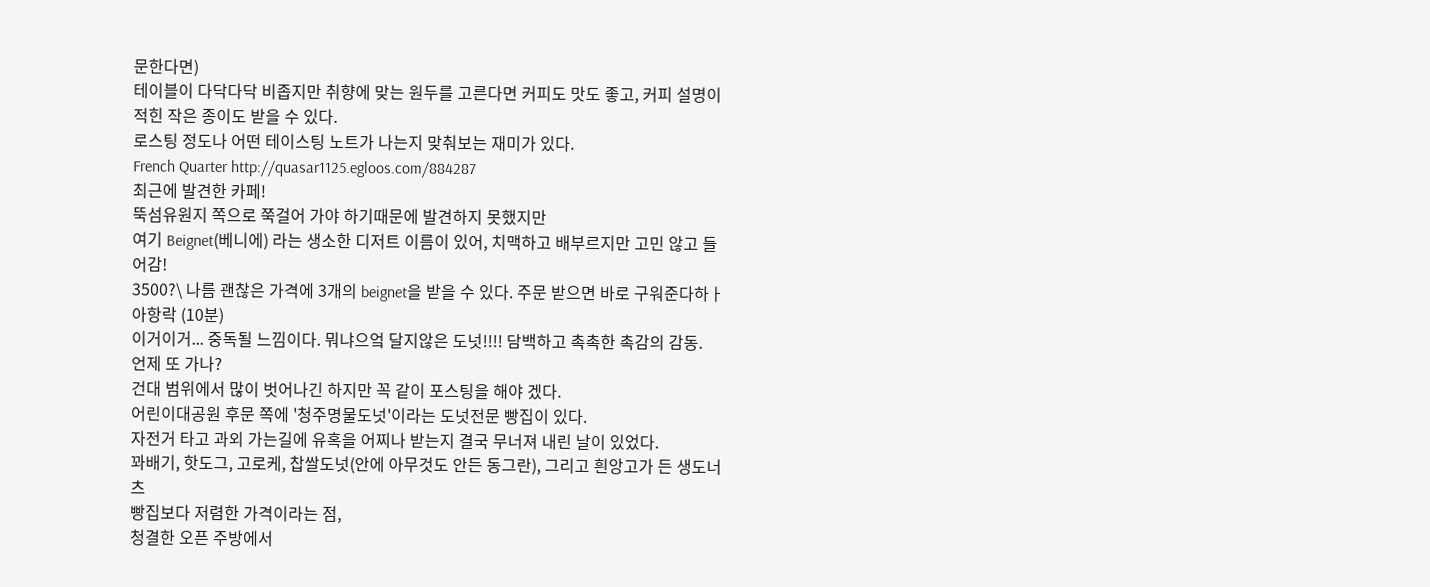문한다면)
테이블이 다닥다닥 비좁지만 취향에 맞는 원두를 고른다면 커피도 맛도 좋고, 커피 설명이 적힌 작은 종이도 받을 수 있다.
로스팅 정도나 어떤 테이스팅 노트가 나는지 맞춰보는 재미가 있다.
French Quarter http://quasar1125.egloos.com/884287
최근에 발견한 카페!
뚝섬유원지 쪽으로 쭉걸어 가야 하기때문에 발견하지 못했지만
여기 Beignet(베니에) 라는 생소한 디저트 이름이 있어, 치맥하고 배부르지만 고민 않고 들어감!
3500?\ 나름 괜찮은 가격에 3개의 beignet을 받을 수 있다. 주문 받으면 바로 구워준다하ㅏ아항락 (10분)
이거이거... 중독될 느낌이다. 뭐냐으엌 달지않은 도넛!!!! 담백하고 촉촉한 촉감의 감동.
언제 또 가나?
건대 범위에서 많이 벗어나긴 하지만 꼭 같이 포스팅을 해야 겠다.
어린이대공원 후문 쪽에 '청주명물도넛'이라는 도넛전문 빵집이 있다.
자전거 타고 과외 가는길에 유혹을 어찌나 받는지 결국 무너져 내린 날이 있었다.
꽈배기, 핫도그, 고로케, 찹쌀도넛(안에 아무것도 안든 동그란), 그리고 흰앙고가 든 생도너츠
빵집보다 저렴한 가격이라는 점,
청결한 오픈 주방에서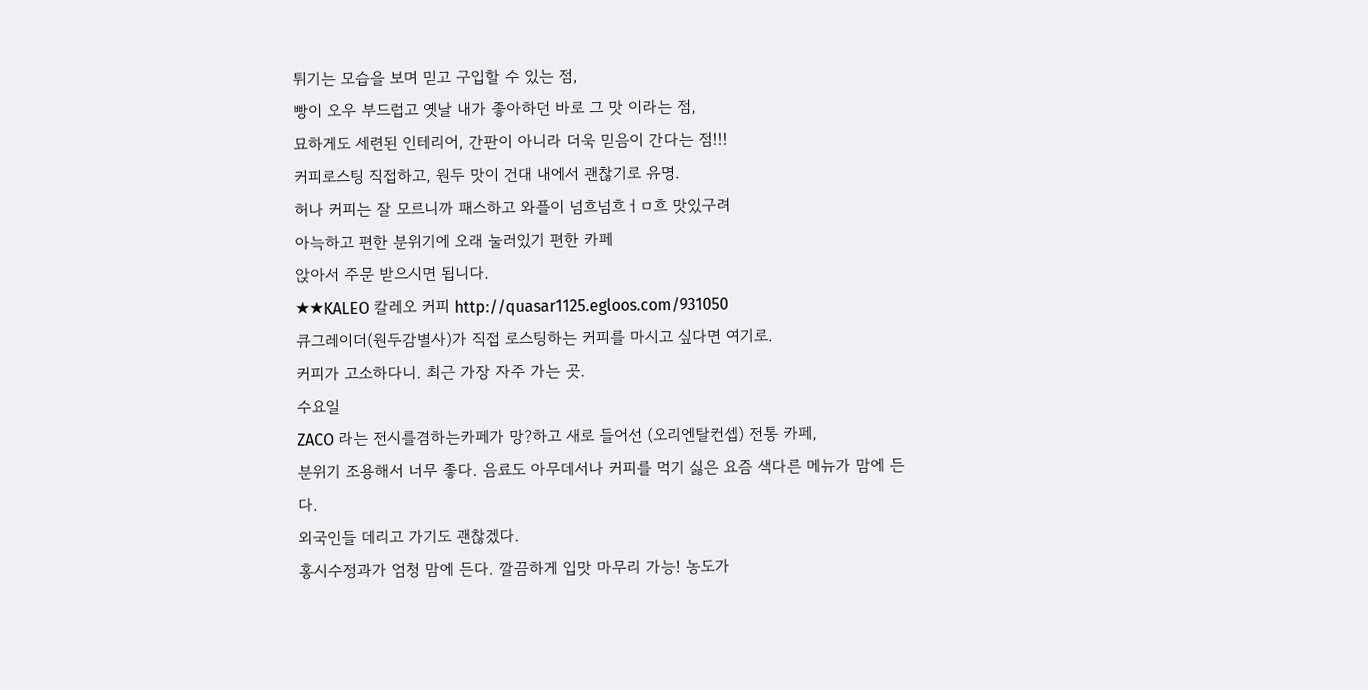튀기는 모습을 보며 믿고 구입할 수 있는 점,
빵이 오우 부드럽고 옛날 내가 좋아하던 바로 그 맛 이라는 점,
묘하게도 세련된 인테리어, 간판이 아니라 더욱 믿음이 간다는 점!!!
커피로스팅 직접하고, 원두 맛이 건대 내에서 괜찮기로 유명.
허나 커피는 잘 모르니까 패스하고 와플이 넘흐넘흐ㅓㅁ흐 맛있구려
아늑하고 편한 분위기에 오래 눌러있기 편한 카페
앉아서 주문 받으시면 됩니다.
★★KALEO 칼레오 커피 http://quasar1125.egloos.com/931050
큐그레이더(원두감별사)가 직접 로스팅하는 커피를 마시고 싶다면 여기로.
커피가 고소하다니. 최근 가장 자주 가는 곳.
수요일
ZACO 라는 전시를겸하는카페가 망?하고 새로 들어선 (오리엔탈컨셉) 전통 카페,
분위기 조용해서 너무 좋다. 음료도 아무데서나 커피를 먹기 싫은 요즘 색다른 메뉴가 맘에 든다.
외국인들 데리고 가기도 괜찮겠다.
홍시수정과가 엄청 맘에 든다. 깔끔하게 입맛 마무리 가능! 농도가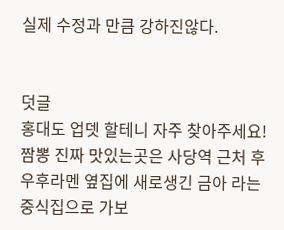실제 수정과 만큼 강하진않다.


덧글
홍대도 업뎃 할테니 자주 찾아주세요!
짬뽕 진짜 맛있는곳은 사당역 근처 후우후라멘 옆집에 새로생긴 금아 라는중식집으로 가보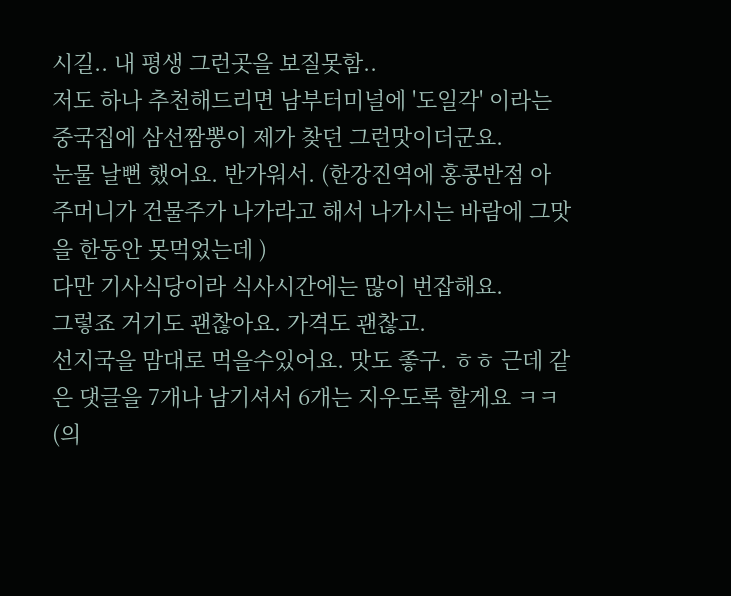시길.. 내 평생 그런곳을 보질못함..
저도 하나 추천해드리면 남부터미널에 '도일각' 이라는 중국집에 삼선짬뽕이 제가 찾던 그런맛이더군요.
눈물 날뻔 했어요. 반가워서. (한강진역에 홍콩반점 아주머니가 건물주가 나가라고 해서 나가시는 바람에 그맛을 한동안 못먹었는데 )
다만 기사식당이라 식사시간에는 많이 번잡해요.
그렇죠 거기도 괜찮아요. 가격도 괜찮고.
선지국을 맘대로 먹을수있어요. 맛도 좋구. ㅎㅎ 근데 같은 댓글을 7개나 남기셔서 6개는 지우도록 할게요 ㅋㅋ (의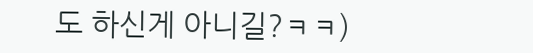도 하신게 아니길?ㅋㅋ)